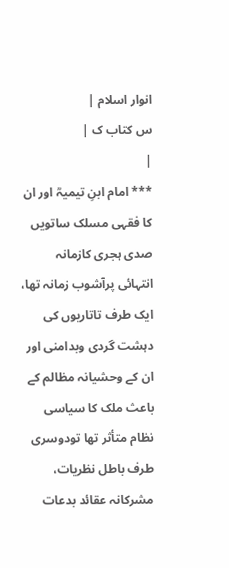انوار اسلام |
س کتاب ک |
|
*** امام ابنِ تیمیہؒ اور ان کا فقہی مسلک ساتویں صدی ہجری کازمانہ انتہائی پرآشوب زمانہ تھا، ایک طرف تاتاریوں کی دہشت گردی وبدامنی اور ان کے وحشیانہ مظالم کے باعث ملک کا سیاسی نظام متأثر تھا تودوسری طرف باطل نظریات، مشرکانہ عقائد بدعات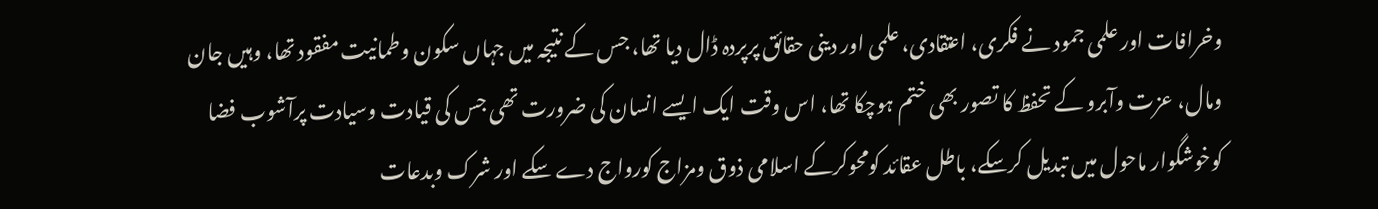وخرافات اور علمی جمود نے فکری، اعتقادی، علمی اور دینی حقائق پرپردہ ڈال دیا تھا، جس کے نتیجہ میں جہاں سکون وطمانیت مفقود تھا، وہیں جان ومال، عزت وآبرو کے تحفظ کا تصور بھی ختم ہوچکا تھا، اس وقت ایک ایسے انسان کی ضرورت تھی جس کی قیادت وسیادت پرآشوب فضا کوخوشگوار ماحول میں تبدیل کرسکے، باطل عقائد کومحوکرکے اسلامی ذوق ومزاج کورواج دے سکے اور شرک وبدعات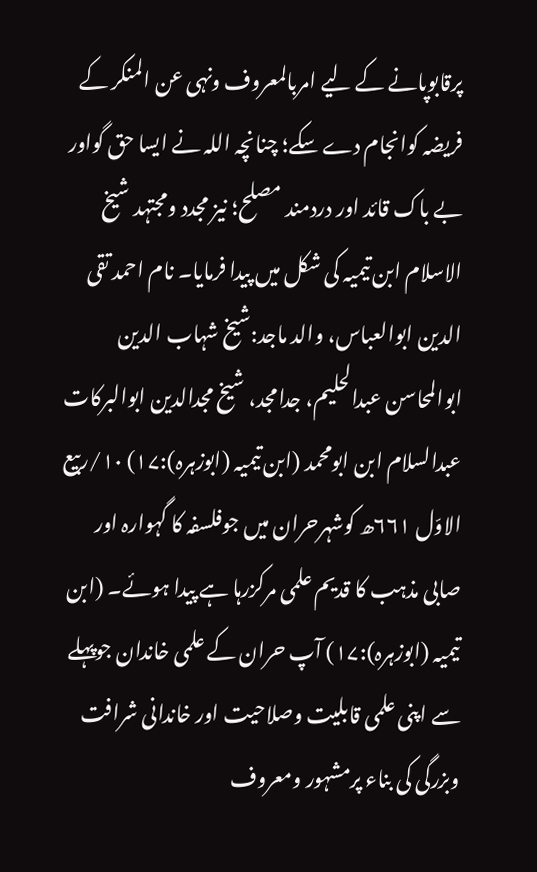پرقابوپانے کے لیے امربالمعروف ونہی عن المنکر کے فریضہ کوانجام دے سکے؛ چنانچہ اللہ نے ایسا حق گواور بے باک قائد اور دردمند مصلح؛ نیز مجدد ومجتہد شیخ الاسلام ابن تیمیہ کی شکل میں پیدا فرمایا۔ نام احمد تقی الدین ابوالعباس، والد ماجد:شیخ شہاب الدین ابوالمحاسن عبدالحلیم، جدامجد، شیخ مجدالدین ابوالبرکات عبدالسلام ابن ابومحمد (ابن تیمیہ (ابوزہرہ):۱۷) ۱۰/ربیع الاوّل ۶۶۱ھ کوشہرحران میں جوفلسفہ کا گہوارہ اور صابی مذہب کا قدیم علمی مرکزرہا ہے پیدا ہوئے۔ (ابن تیمیہ (ابوزہرہ):۱۷) آپ حران کے علمی خاندان جوپہلے سے اپنی علمی قابلیت وصلاحیت اور خاندانی شرافت وبزرگی کی بناء پرمشہور ومعروف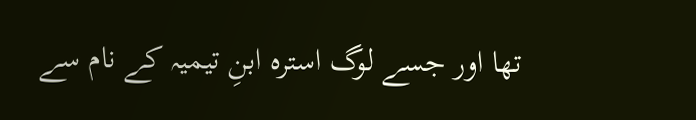تھا اور جسے لوگ استرہ ابنِ تیمیہ کے نام سے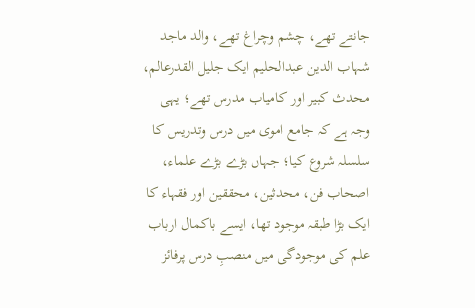جانتے تھے، چشم وچراغ تھے، والد ماجد شہاب الدین عبدالحلیم ایک جلیل القدرعالم، محدث کبیر اور کامیاب مدرس تھے؛ یہی وجہ ہے کہ جامع اموی میں درس وتدریس کا سلسلہ شروع کیا؛ جہاں بڑے بڑے علماء، اصحاب فن، محدثین، محققین اور فقہاء کا ایک بڑا طبقہ موجود تھا، ایسے باکمال ارباب علم کی موجودگی میں منصبِ درس پرفائز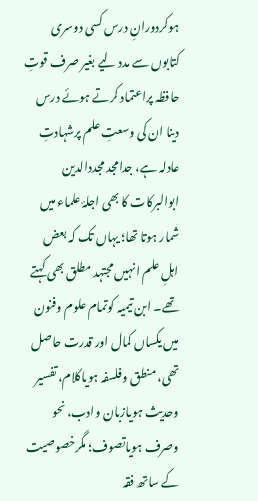ہوکردورانِ درس کسی دوسری کتابوں سے مدد لیے بغیر صرف قوتِ حافظہ پراعتماد کرتے ہوئے درس دینا ان کی وسعتِ علم پرشہادتِ عادلہ ہے، جدامجد مجددالدین ابوالبرکات کا بھی اجلۂ علماء میں شمار ہوتا تھا؛ یہاں تک کہ بعض اہلِ علم انہیں مجتہد مطلق بھی کہتے تھے۔ ابن تیمیہ کوتمام علوم وفنون میں یکساں کمال اور قدرت حاصل تھی، منطق وفلسفہ ہویاکلام، تفسیر وحدیث ہویازبان وادب، نحو وصرف ہویاتصوف؛ مگرخصوصیت کے ساتھ فقہ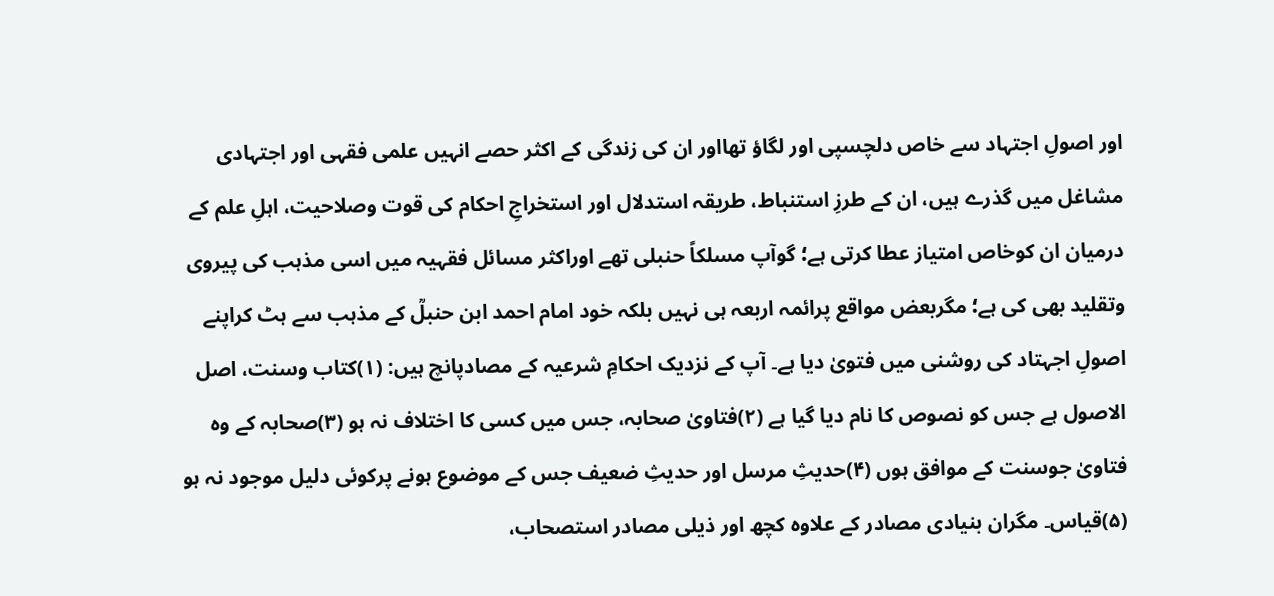اور اصولِ اجتہاد سے خاص دلچسپی اور لگاؤ تھااور ان کی زندگی کے اکثر حصے انہیں علمی فقہی اور اجتہادی مشاغل میں گذرے ہیں، ان کے طرزِ استنباط، طریقہ استدلال اور استخراجِ احکام کی قوت وصلاحیت، اہلِ علم کے درمیان ان کوخاص امتیاز عطا کرتی ہے؛ گوآپ مسلکاً حنبلی تھے اوراکثر مسائل فقہیہ میں اسی مذہب کی پیروی وتقلید بھی کی ہے؛ مگربعض مواقع پرائمہ اربعہ ہی نہیں بلکہ خود امام احمد ابن حنبلؒ کے مذہب سے ہٹ کراپنے اصولِ اجہتاد کی روشنی میں فتویٰ دیا ہے۔ آپ کے نزدیک احکامِ شرعیہ کے مصادپانچ ہیں: (۱)کتاب وسنت، اصل الاصول ہے جس کو نصوص کا نام دیا گیا ہے (۲)فتاویٰ صحابہ، جس میں کسی کا اختلاف نہ ہو (۳)صحابہ کے وہ فتاویٰ جوسنت کے موافق ہوں (۴)حدیثِ مرسل اور حدیثِ ضعیف جس کے موضوع ہونے پرکوئی دلیل موجود نہ ہو (۵)قیاس۔ مگران بنیادی مصادر کے علاوہ کچھ اور ذیلی مصادر استصحاب،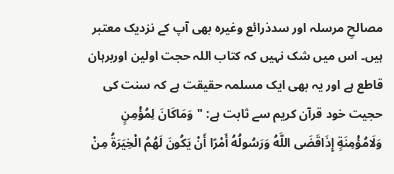مصالحِ مرسلہ اور سدذرائع وغیرہ بھی آپ کے نزدیک معتبر ہیں۔ اس میں شک نہیں کہ کتاب اللہ حجت اولین اوربرہان قاطع ہے اور یہ بھی ایک مسلمہ حقیقت ہے کہ سنت کی حجیت خود قرآن کریم سے ثابت ہے: "وَمَاكَانَ لِمُؤْمِنٍ وَلَامُؤْمِنَةٍ إِذَاقَضَى اللَّهُ وَرَسُولُهُ أَمْرًا أَنْ يَكُونَ لَهُمُ الْخِيَرَةُ مِنْ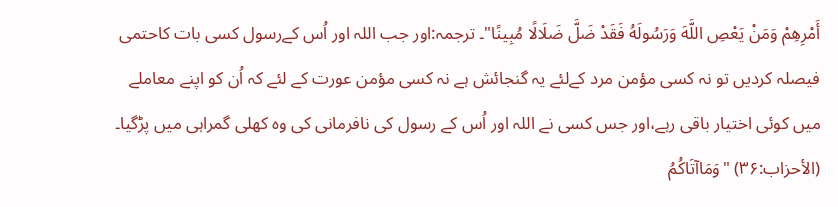أَمْرِهِمْ وَمَنْ يَعْصِ اللَّهَ وَرَسُولَهُ فَقَدْ ضَلَّ ضَلَالًا مُبِينًا"۔ ترجمہ:اور جب اللہ اور اُس کےرسول کسی بات کاحتمی فیصلہ کردیں تو نہ کسی مؤمن مرد کےلئے یہ گنجائش ہے نہ کسی مؤمن عورت کے لئے کہ اُن کو اپنے معاملے میں کوئی اختیار باقی رہے،اور جس کسی نے اللہ اور اُس کے رسول کی نافرمانی کی وہ کھلی گمراہی میں پڑگیا۔ (الأحزاب:۳۶) "وَمَاآتَاكُمُ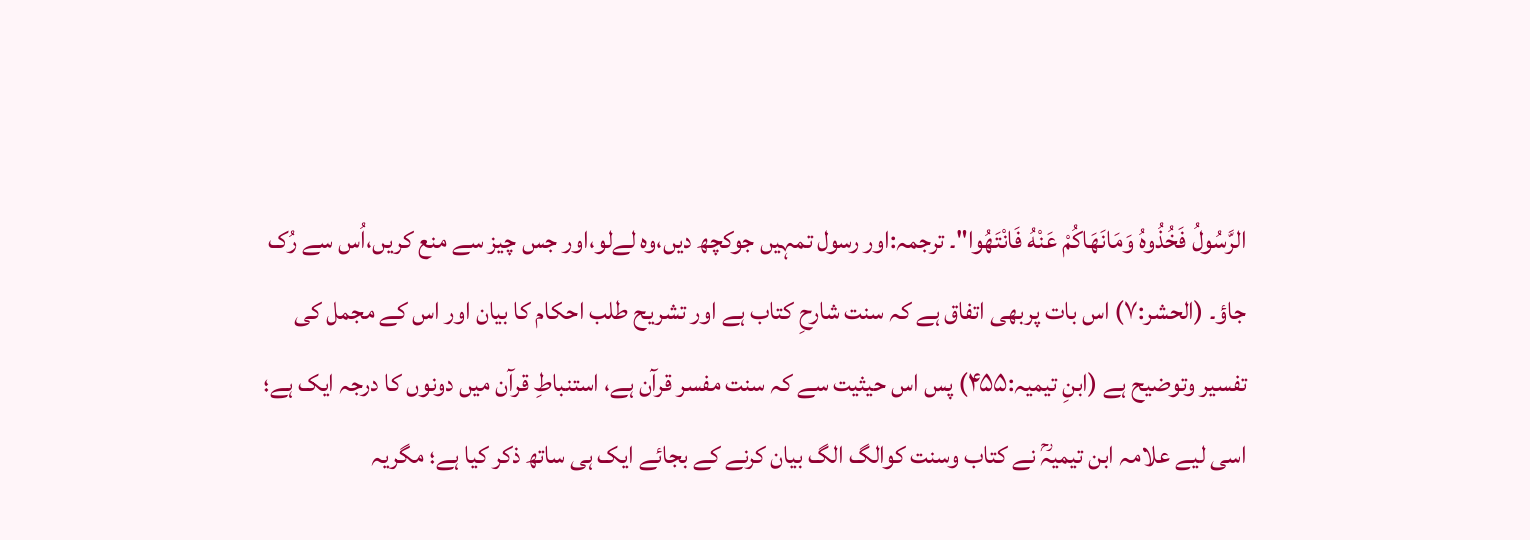الرَّسُولُ فَخُذُوهُ وَمَانَهَاكُمْ عَنْهُ فَانْتَهُوا"۔ ترجمہ:اور رسول تمہیں جوکچھ دیں،وہ لےلو،اور جس چیز سے منع کریں،اُس سے رُک جاؤ۔ (الحشر:۷) اس بات پربھی اتفاق ہے کہ سنت شارحِ کتاب ہے اور تشریح طلب احکام کا بیان اور اس کے مجمل کی تفسیر وتوضیح ہے (ابنِ تیمیہ:۴۵۵) پس اس حیثیت سے کہ سنت مفسر قرآن ہے، استنباطِ قرآن میں دونوں کا درجہ ایک ہے؛ اسی لیے علامہ ابن تیمیہؒ نے کتاب وسنت کوالگ الگ بیان کرنے کے بجائے ایک ہی ساتھ ذکر کیا ہے؛ مگریہ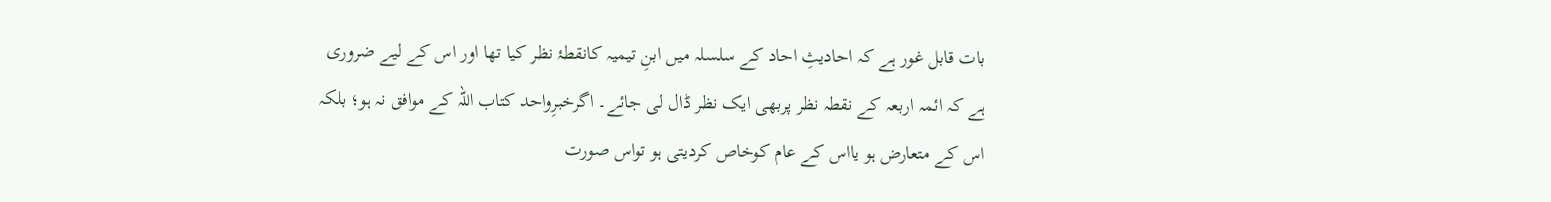بات قابل غور ہے کہ احادیثِ احاد کے سلسلہ میں ابنِ تیمیہ کانقطۂ نظر کیا تھا اور اس کے لیے ضروری ہے کہ ائمہ اربعہ کے نقطہ نظر پربھی ایک نظر ڈال لی جائے۔ اگرخبرِواحد کتاب اللہ کے موافق نہ ہو؛ بلکہ اس کے متعارض ہو یااس کے عام کوخاص کردیتی ہو تواس صورت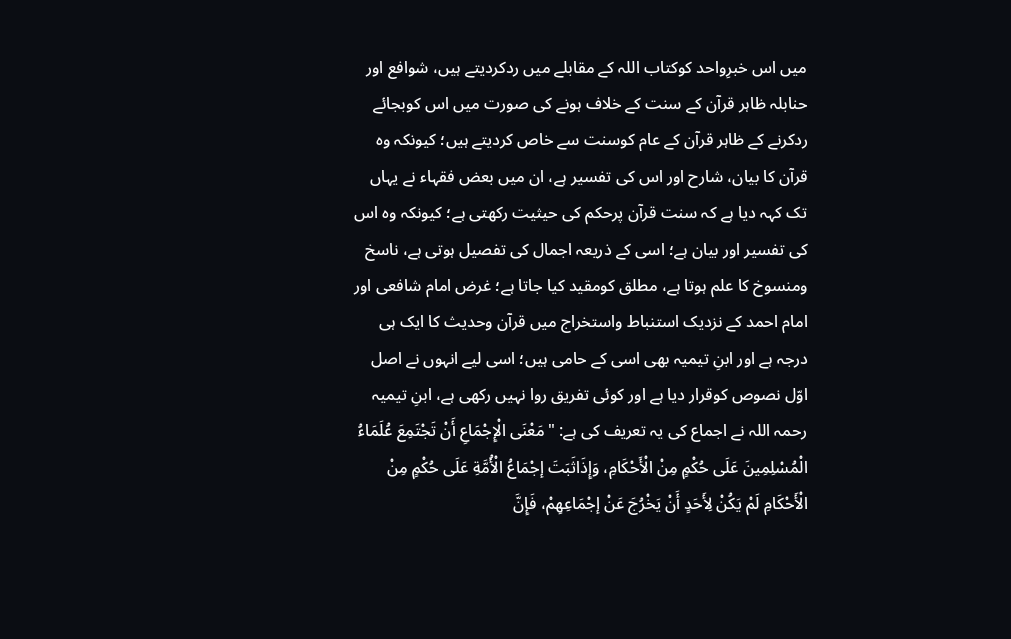میں اس خبرِواحد کوکتاب اللہ کے مقابلے میں ردکردیتے ہیں، شوافع اور حنابلہ ظاہر قرآن کے سنت کے خلاف ہونے کی صورت میں اس کوبجائے ردکرنے کے ظاہر قرآن کے عام کوسنت سے خاص کردیتے ہیں؛ کیونکہ وہ قرآن کا بیان، شارح اور اس کی تفسیر ہے، ان میں بعض فقہاء نے یہاں تک کہہ دیا ہے کہ سنت قرآن پرحکم کی حیثیت رکھتی ہے؛ کیونکہ وہ اس کی تفسیر اور بیان ہے؛ اسی کے ذریعہ اجمال کی تفصیل ہوتی ہے، ناسخ ومنسوخ کا علم ہوتا ہے، مطلق کومقید کیا جاتا ہے؛ غرض امام شافعی اور امام احمد کے نزدیک استنباط واستخراج میں قرآن وحدیث کا ایک ہی درجہ ہے اور ابنِ تیمیہ بھی اسی کے حامی ہیں؛ اسی لیے انہوں نے اصل اوّل نصوص کوقرار دیا ہے اور کوئی تفریق روا نہیں رکھی ہے، ابنِ تیمیہ رحمہ اللہ نے اجماع کی یہ تعریف کی ہے: "مَعْنَى الْإِجْمَاعِ أَنْ تَجْتَمِعَ عُلَمَاءُ الْمُسْلِمِينَ عَلَى حُكْمٍ مِنْ الْأَحْكَامِ، وَإِذَاثَبَتَ إجْمَاعُ الْأُمَّةِ عَلَى حُكْمٍ مِنْ الْأَحْكَامِ لَمْ يَكُنْ لِأَحَدٍ أَنْ يَخْرُجَ عَنْ إجْمَاعِهِمْ، فَإِنَّ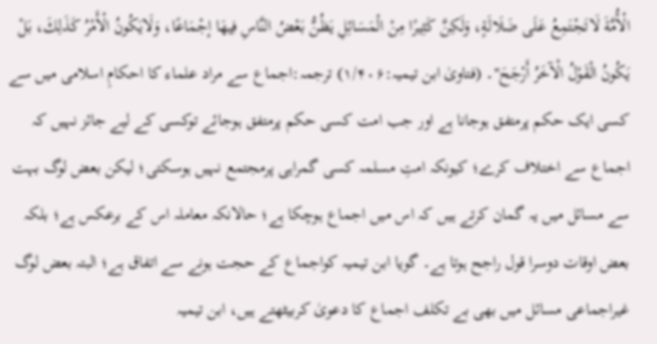الْأُمَّةَ لَاتَجْتَمِعُ عَلَى ضَلَالَةٍ، وَلَكِنَّ كَثِيرًا مِنْ الْمَسَائِلِ يَظُنُّ بَعْضُ النَّاسِ فِيهَا إجْمَاعًا، وَلَايَكُونُ الْأَمْرُ كَذَلِكَ، بَلْ يَكُونُ الْقَوْلُ الْآخَرُ أَرْجَحَ"۔ (فتاویٰ ابن تیمیہ:۱/۴۰۶) ترجمہ:اجماع سے مراد علماء کا احکامِ اسلامی میں سے کسی ایک حکم پرمتفق ہوجانا ہے اور جب امت کسی حکم پرمتفق ہوجائے توکسی کے لیے جائز نہیں کہ اجماع سے اختلاف کرے؛ کیونکہ امتِ مسلمہ کسی گمراہی پرمجتمع نہیں ہوسکتی؛ لیکن بعض لوگ بہت سے مسائل میں یہ گمان کرتے ہیں کہ اس میں اجماع ہوچکا ہے؛ حالانکہ معاملہ اس کے برعکس ہے؛ بلکہ بعض اوقات دوسرا قول راجح ہوتا ہے۔ گویا ابن تیمیہ کواجماع کے حجت ہونے سے اتفاق ہے؛ البتہ بعض لوگ غیراجماعی مسائل میں بھی بے تکلف اجماع کا دعویٰ کربیٹھتے ہیں، ابن تیمیہ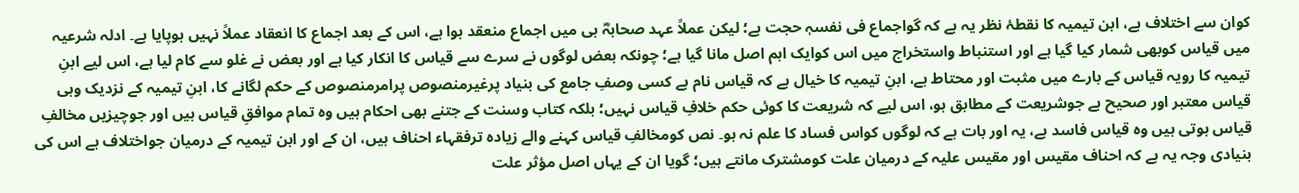کوان سے اختلاف ہے، ابن تیمیہ کا نقطۂ نظر یہ ہے کہ گواجماع فی نفسہٖ حجت ہے؛ لیکن عملاً عہد صحابہؓ ہی میں اجماع منعقد ہوا ہے، اس کے بعد اجماع کا انعقاد عملاً نہیں ہوپایا ہے۔ ادلہ شرعیہ میں قیاس کوبھی شمار کیا گیا ہے اور استنباط واستخراج میں اس کوایک اہم اصل مانا گیا ہے؛ چونکہ بعض لوگوں نے سرے سے قیاس کا انکار کیا ہے اور بعض نے غلو سے کام لیا ہے، اس لیے ابنِ تیمیہ کا رویہ قیاس کے بارے میں مثبت اور محتاط ہے، ابنِ تیمیہ کا خیال ہے کہ قیاس نام ہے کسی وصفِ جامع کی بنیاد پرغیرمنصوص پرامرمنصوص کے حکم لگانے کا، ابنِ تیمیہ کے نزدیک وہی قیاس معتبر اور صحیح ہے جوشریعت کے مطابق ہو، اس لیے کہ شریعت کا کوئی حکم خلافِ قیاس نہیں؛ بلکہ کتاب وسنت کے جتنے بھی احکام ہیں وہ تمام موافقِ قیاس ہیں اور جوچیزیں مخالفِ قیاس ہوتی ہیں وہ قیاس فاسد ہے، یہ اور بات ہے کہ لوگوں کواس فساد کا علم نہ ہو۔ نص کومخالفِ قیاس کہنے والے زیادہ ترفقہاء احناف ہیں، ان کے اور ابن تیمیہ کے درمیان جواختلاف ہے اس کی بنیادی وجہ یہ ہے کہ احناف مقیس اور مقیس علیہ کے درمیان علت کومشترک مانتے ہیں؛ گویا ان کے یہاں اصل مؤثر علت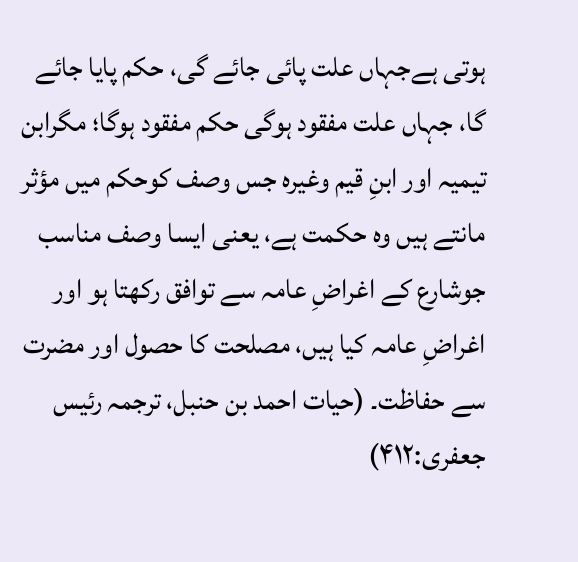ہوتی ہےجہاں علت پائی جائے گی، حکم پایا جائے گا، جہاں علت مفقود ہوگی حکم مفقود ہوگا؛ مگرابن تیمیہ اور ابنِ قیم وغیرہ جس وصف کوحکم میں مؤثر مانتے ہیں وہ حکمت ہے، یعنی ایسا وصف مناسب جوشارع کے اغراضِ عامہ سے توافق رکھتا ہو اور اغراضِ عامہ کیا ہیں، مصلحت کا حصول اور مضرت سے حفاظت۔ (حیات احمد بن حنبل، ترجمہ رئیس جعفری:۴۱۲)